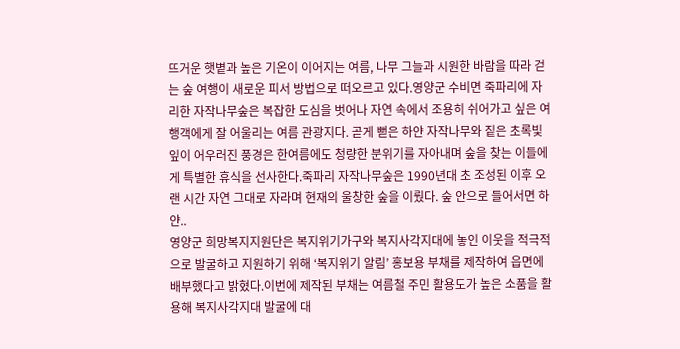뜨거운 햇볕과 높은 기온이 이어지는 여름, 나무 그늘과 시원한 바람을 따라 걷는 숲 여행이 새로운 피서 방법으로 떠오르고 있다.영양군 수비면 죽파리에 자리한 자작나무숲은 복잡한 도심을 벗어나 자연 속에서 조용히 쉬어가고 싶은 여행객에게 잘 어울리는 여름 관광지다. 곧게 뻗은 하얀 자작나무와 짙은 초록빛 잎이 어우러진 풍경은 한여름에도 청량한 분위기를 자아내며 숲을 찾는 이들에게 특별한 휴식을 선사한다.죽파리 자작나무숲은 1990년대 초 조성된 이후 오랜 시간 자연 그대로 자라며 현재의 울창한 숲을 이뤘다. 숲 안으로 들어서면 하얀..
영양군 희망복지지원단은 복지위기가구와 복지사각지대에 놓인 이웃을 적극적으로 발굴하고 지원하기 위해 ‘복지위기 알림’ 홍보용 부채를 제작하여 읍면에 배부했다고 밝혔다.이번에 제작된 부채는 여름철 주민 활용도가 높은 소품을 활용해 복지사각지대 발굴에 대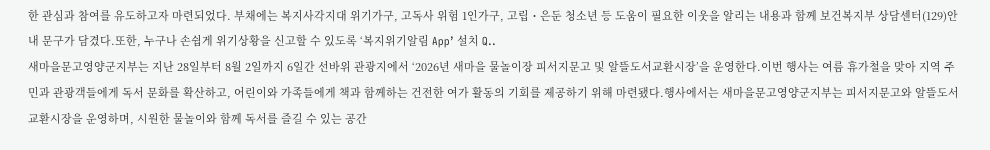한 관심과 참여를 유도하고자 마련되었다. 부채에는 복지사각지대 위기가구, 고독사 위험 1인가구, 고립・은둔 청소년 등 도움이 필요한 이웃을 알리는 내용과 함께 보건복지부 상담센터(129)안내 문구가 담겼다.또한, 누구나 손쉽게 위기상황을 신고할 수 있도록 ‘복지위기알림 App’ 설치 Q..
새마을문고영양군지부는 지난 28일부터 8월 2일까지 6일간 선바위 관광지에서 ‘2026년 새마을 물놀이장 피서지문고 및 알뜰도서교환시장’을 운영한다.이번 행사는 여름 휴가철을 맞아 지역 주민과 관광객들에게 독서 문화를 확산하고, 어린이와 가족들에게 책과 함께하는 건전한 여가 활동의 기회를 제공하기 위해 마련됐다.행사에서는 새마을문고영양군지부는 피서지문고와 알뜰도서교환시장을 운영하며, 시원한 물놀이와 함께 독서를 즐길 수 있는 공간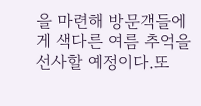을 마련해 방문객들에게 색다른 여름 추억을 선사할 예정이다.또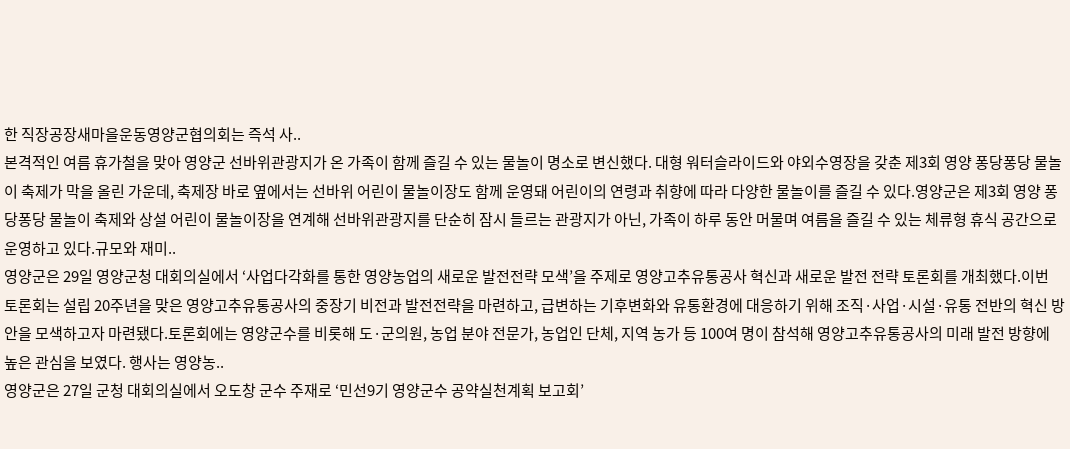한 직장공장새마을운동영양군협의회는 즉석 사..
본격적인 여름 휴가철을 맞아 영양군 선바위관광지가 온 가족이 함께 즐길 수 있는 물놀이 명소로 변신했다. 대형 워터슬라이드와 야외수영장을 갖춘 제3회 영양 퐁당퐁당 물놀이 축제가 막을 올린 가운데, 축제장 바로 옆에서는 선바위 어린이 물놀이장도 함께 운영돼 어린이의 연령과 취향에 따라 다양한 물놀이를 즐길 수 있다.영양군은 제3회 영양 퐁당퐁당 물놀이 축제와 상설 어린이 물놀이장을 연계해 선바위관광지를 단순히 잠시 들르는 관광지가 아닌, 가족이 하루 동안 머물며 여름을 즐길 수 있는 체류형 휴식 공간으로 운영하고 있다.규모와 재미..
영양군은 29일 영양군청 대회의실에서 ‘사업다각화를 통한 영양농업의 새로운 발전전략 모색’을 주제로 영양고추유통공사 혁신과 새로운 발전 전략 토론회를 개최했다.이번 토론회는 설립 20주년을 맞은 영양고추유통공사의 중장기 비전과 발전전략을 마련하고, 급변하는 기후변화와 유통환경에 대응하기 위해 조직·사업·시설·유통 전반의 혁신 방안을 모색하고자 마련됐다.토론회에는 영양군수를 비롯해 도·군의원, 농업 분야 전문가, 농업인 단체, 지역 농가 등 100여 명이 참석해 영양고추유통공사의 미래 발전 방향에 높은 관심을 보였다. 행사는 영양농..
영양군은 27일 군청 대회의실에서 오도창 군수 주재로 ‘민선9기 영양군수 공약실천계획 보고회’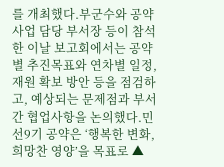를 개최했다.부군수와 공약사업 담당 부서장 등이 참석한 이날 보고회에서는 공약별 추진목표와 연차별 일정, 재원 확보 방안 등을 점검하고, 예상되는 문제점과 부서 간 협업사항을 논의했다.민선9기 공약은 ‘행복한 변화, 희망찬 영양’을 목표로 ▲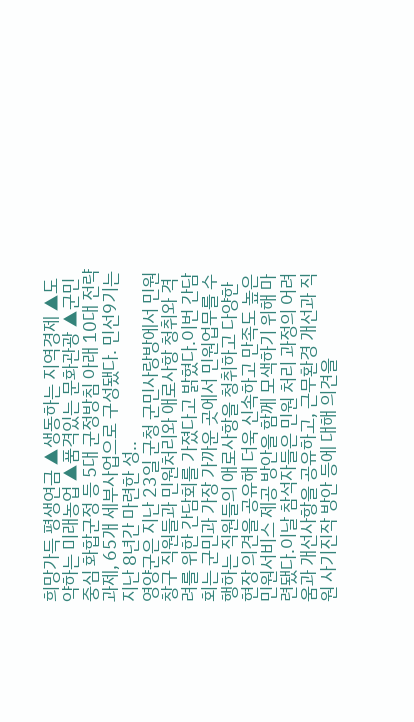희망가득 평생연금 ▲생동하는 지역경제 ▲도약하는 미래농업 ▲품격있는 문화관광 ▲군민중심 화합군정 등 5대 군정방침 아래 10대 전략과제, 65개 세부사업으로 구성됐다. 민선9기는 지난 8년간 마련한 성..
영양군은 지난 23일 군청 군민사랑방에서 민원창구 직원들과 민원처리와 애로사항 청취와 격려를 위한 간담회를 가졌다고 밝혔다.이번 간담회는 군민과 가장 가까운 곳에서 민원업무를 수행하는 직원들의 애로사항을 청취하고 다양한 현장 의견을 공유해 더욱 신속하고 만족도 높은 민원서비스 제공 방안을 함께 모색하기 위해 마련됐다.이날 참석자들은 민원 처리 과정의 어려움과 개선사항을 공유하고, 근무환경 개선과 직원 사기진작 방안 등에 대해 의견을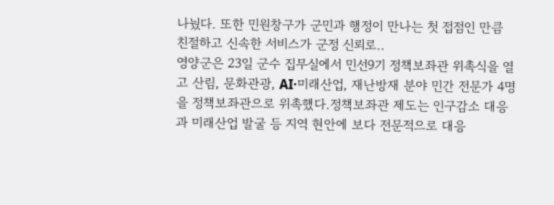나눴다. 또한 민원창구가 군민과 행정이 만나는 첫 접점인 만큼 친절하고 신속한 서비스가 군정 신뢰로..
영양군은 23일 군수 집무실에서 민선9기 정책보좌관 위촉식을 열고 산림, 문화관광, AI·미래산업, 재난방재 분야 민간 전문가 4명을 정책보좌관으로 위촉했다.정책보좌관 제도는 인구감소 대응과 미래산업 발굴 등 지역 현안에 보다 전문적으로 대응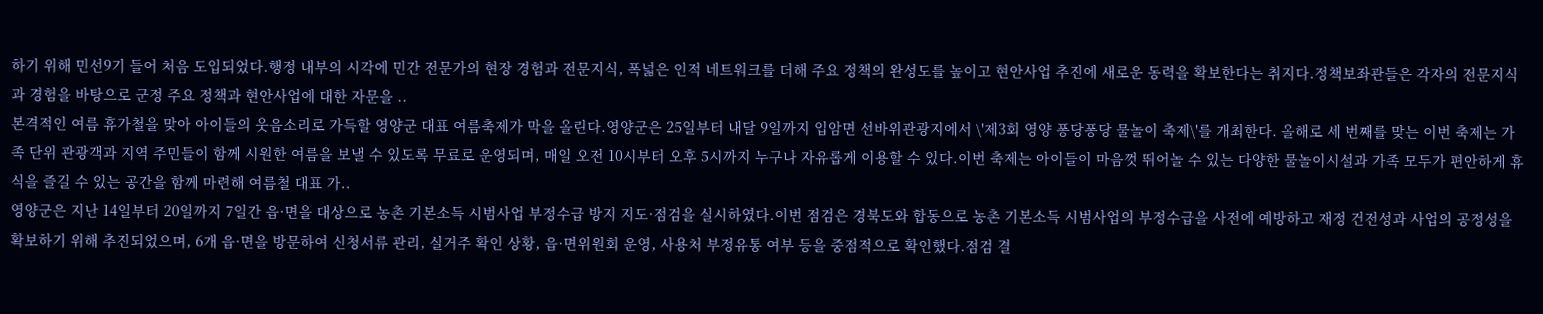하기 위해 민선9기 들어 처음 도입되었다.행정 내부의 시각에 민간 전문가의 현장 경험과 전문지식, 폭넓은 인적 네트워크를 더해 주요 정책의 완성도를 높이고 현안사업 추진에 새로운 동력을 확보한다는 취지다.정책보좌관들은 각자의 전문지식과 경험을 바탕으로 군정 주요 정책과 현안사업에 대한 자문을 ..
본격적인 여름 휴가철을 맞아 아이들의 웃음소리로 가득할 영양군 대표 여름축제가 막을 올린다.영양군은 25일부터 내달 9일까지 입암면 선바위관광지에서 \'제3회 영양 퐁당퐁당 물놀이 축제\'를 개최한다. 올해로 세 번째를 맞는 이번 축제는 가족 단위 관광객과 지역 주민들이 함께 시원한 여름을 보낼 수 있도록 무료로 운영되며, 매일 오전 10시부터 오후 5시까지 누구나 자유롭게 이용할 수 있다.이번 축제는 아이들이 마음껏 뛰어놀 수 있는 다양한 물놀이시설과 가족 모두가 편안하게 휴식을 즐길 수 있는 공간을 함께 마련해 여름철 대표 가..
영양군은 지난 14일부터 20일까지 7일간 읍·면을 대상으로 농촌 기본소득 시범사업 부정수급 방지 지도·점검을 실시하였다.이번 점검은 경북도와 합동으로 농촌 기본소득 시범사업의 부정수급을 사전에 예방하고 재정 건전성과 사업의 공정성을 확보하기 위해 추진되었으며, 6개 읍·면을 방문하여 신청서류 관리, 실거주 확인 상황, 읍·면위원회 운영, 사용처 부정유통 여부 등을 중점적으로 확인했다.점검 결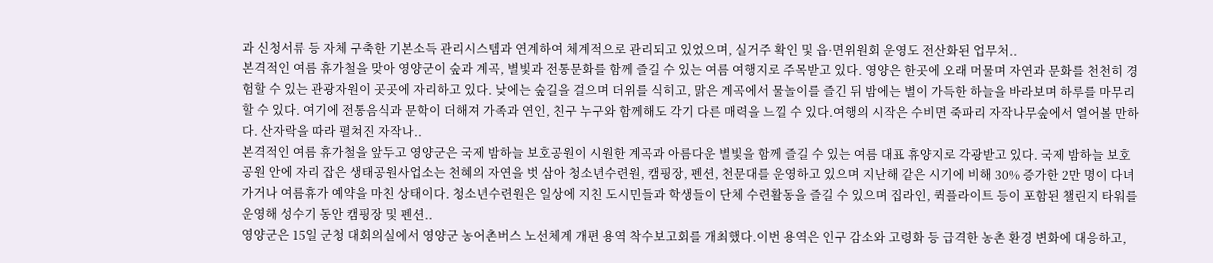과 신청서류 등 자체 구축한 기본소득 관리시스템과 연계하여 체계적으로 관리되고 있었으며, 실거주 확인 및 읍·면위원회 운영도 전산화된 업무처..
본격적인 여름 휴가철을 맞아 영양군이 숲과 계곡, 별빛과 전통문화를 함께 즐길 수 있는 여름 여행지로 주목받고 있다. 영양은 한곳에 오래 머물며 자연과 문화를 천천히 경험할 수 있는 관광자원이 곳곳에 자리하고 있다. 낮에는 숲길을 걸으며 더위를 식히고, 맑은 계곡에서 물놀이를 즐긴 뒤 밤에는 별이 가득한 하늘을 바라보며 하루를 마무리할 수 있다. 여기에 전통음식과 문학이 더해져 가족과 연인, 친구 누구와 함께해도 각기 다른 매력을 느낄 수 있다.여행의 시작은 수비면 죽파리 자작나무숲에서 열어볼 만하다. 산자락을 따라 펼쳐진 자작나..
본격적인 여름 휴가철을 앞두고 영양군은 국제 밤하늘 보호공원이 시원한 계곡과 아름다운 별빛을 함께 즐길 수 있는 여름 대표 휴양지로 각광받고 있다. 국제 밤하늘 보호공원 안에 자리 잡은 생태공원사업소는 천혜의 자연을 벗 삼아 청소년수련원, 캠핑장, 펜션, 천문대를 운영하고 있으며 지난해 같은 시기에 비해 30% 증가한 2만 명이 다녀가거나 여름휴가 예약을 마친 상태이다. 청소년수련원은 일상에 지친 도시민들과 학생들이 단체 수련활동을 즐길 수 있으며 집라인, 퀵플라이트 등이 포함된 챌린지 타워를 운영해 성수기 동안 캠핑장 및 펜션..
영양군은 15일 군청 대회의실에서 영양군 농어촌버스 노선체계 개편 용역 착수보고회를 개최했다.이번 용역은 인구 감소와 고령화 등 급격한 농촌 환경 변화에 대응하고,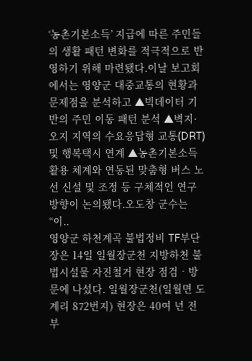‘농촌기본소득’ 지급에 따른 주민들의 생활 패턴 변화를 적극적으로 반영하기 위해 마련됐다.이날 보고회에서는 영양군 대중교통의 현황과 문제점을 분석하고 ▲빅데이터 기반의 주민 이동 패턴 분석 ▲벽지·오지 지역의 수요응답형 교통(DRT) 및 행복택시 연계 ▲농촌기본소득 활용 체계와 연동된 맞춤형 버스 노선 신설 및 조정 등 구체적인 연구 방향이 논의됐다.오도창 군수는 “이..
영양군 하천계곡 불법정비 TF부단장은 14일 일월장군천 지방하천 불법시설물 자진철거 현장 점검‧방문에 나섰다. 일월장군천(일월면 도계리 872번지) 현장은 40여 년 전부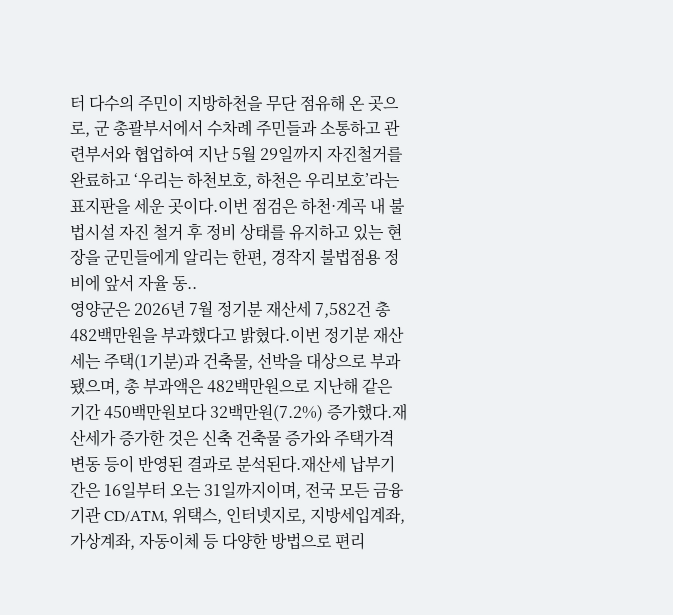터 다수의 주민이 지방하천을 무단 점유해 온 곳으로, 군 총괄부서에서 수차례 주민들과 소통하고 관련부서와 협업하여 지난 5월 29일까지 자진철거를 완료하고 ‘우리는 하천보호, 하천은 우리보호’라는 표지판을 세운 곳이다.이번 점검은 하천·계곡 내 불법시설 자진 철거 후 정비 상태를 유지하고 있는 현장을 군민들에게 알리는 한편, 경작지 불법점용 정비에 앞서 자율 동..
영양군은 2026년 7월 정기분 재산세 7,582건 총 482백만원을 부과했다고 밝혔다.이번 정기분 재산세는 주택(1기분)과 건축물, 선박을 대상으로 부과됐으며, 총 부과액은 482백만원으로 지난해 같은 기간 450백만원보다 32백만원(7.2%) 증가했다.재산세가 증가한 것은 신축 건축물 증가와 주택가격 변동 등이 반영된 결과로 분석된다.재산세 납부기간은 16일부터 오는 31일까지이며, 전국 모든 금융기관 CD/ATM, 위택스, 인터넷지로, 지방세입계좌, 가상계좌, 자동이체 등 다양한 방법으로 편리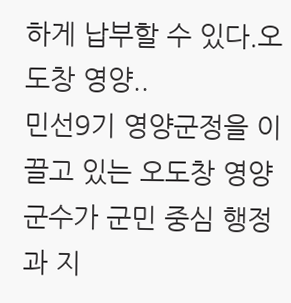하게 납부할 수 있다.오도창 영양..
민선9기 영양군정을 이끌고 있는 오도창 영양군수가 군민 중심 행정과 지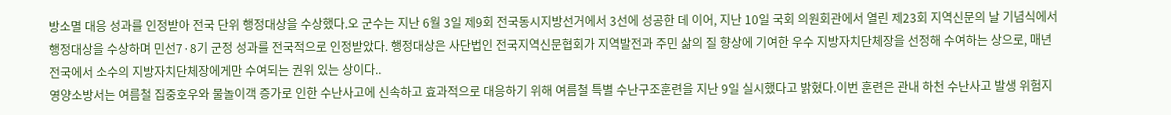방소멸 대응 성과를 인정받아 전국 단위 행정대상을 수상했다.오 군수는 지난 6월 3일 제9회 전국동시지방선거에서 3선에 성공한 데 이어, 지난 10일 국회 의원회관에서 열린 제23회 지역신문의 날 기념식에서 행정대상을 수상하며 민선7·8기 군정 성과를 전국적으로 인정받았다. 행정대상은 사단법인 전국지역신문협회가 지역발전과 주민 삶의 질 향상에 기여한 우수 지방자치단체장을 선정해 수여하는 상으로, 매년 전국에서 소수의 지방자치단체장에게만 수여되는 권위 있는 상이다..
영양소방서는 여름철 집중호우와 물놀이객 증가로 인한 수난사고에 신속하고 효과적으로 대응하기 위해 여름철 특별 수난구조훈련을 지난 9일 실시했다고 밝혔다.이번 훈련은 관내 하천 수난사고 발생 위험지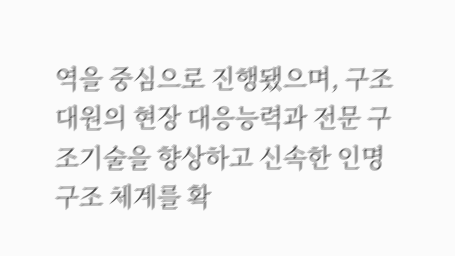역을 중심으로 진행됐으며, 구조대원의 현장 대응능력과 전문 구조기술을 향상하고 신속한 인명구조 체계를 확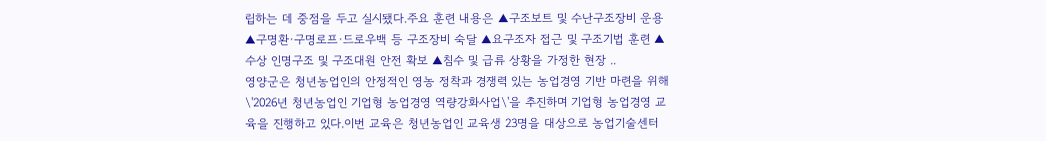립하는 데 중점을 두고 실시됐다.주요 훈련 내용은 ▲구조보트 및 수난구조장비 운용 ▲구명환·구명로프·드로우백 등 구조장비 숙달 ▲요구조자 접근 및 구조기법 훈련 ▲수상 인명구조 및 구조대원 안전 확보 ▲침수 및 급류 상황을 가정한 현장 ..
영양군은 청년농업인의 안정적인 영농 정착과 경쟁력 있는 농업경영 기반 마련을 위해 \'2026년 청년농업인 기업형 농업경영 역량강화사업\'을 추진하며 기업형 농업경영 교육을 진행하고 있다.이번 교육은 청년농업인 교육생 23명을 대상으로 농업기술센터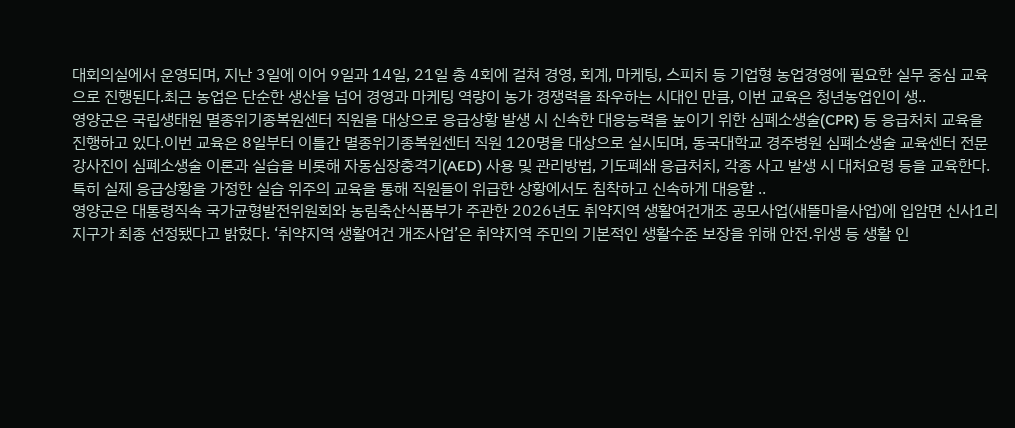대회의실에서 운영되며, 지난 3일에 이어 9일과 14일, 21일 총 4회에 걸쳐 경영, 회계, 마케팅, 스피치 등 기업형 농업경영에 필요한 실무 중심 교육으로 진행된다.최근 농업은 단순한 생산을 넘어 경영과 마케팅 역량이 농가 경쟁력을 좌우하는 시대인 만큼, 이번 교육은 청년농업인이 생..
영양군은 국립생태원 멸종위기종복원센터 직원을 대상으로 응급상황 발생 시 신속한 대응능력을 높이기 위한 심폐소생술(CPR) 등 응급처치 교육을 진행하고 있다.이번 교육은 8일부터 이틀간 멸종위기종복원센터 직원 120명을 대상으로 실시되며, 동국대학교 경주병원 심폐소생술 교육센터 전문 강사진이 심폐소생술 이론과 실습을 비롯해 자동심장충격기(AED) 사용 및 관리방법, 기도폐쇄 응급처치, 각종 사고 발생 시 대처요령 등을 교육한다.특히 실제 응급상황을 가정한 실습 위주의 교육을 통해 직원들이 위급한 상황에서도 침착하고 신속하게 대응할 ..
영양군은 대통령직속 국가균형발전위원회와 농림축산식품부가 주관한 2026년도 취약지역 생활여건개조 공모사업(새뜰마을사업)에 입암면 신사1리 지구가 최종 선정됐다고 밝혔다. ‘취약지역 생활여건 개조사업’은 취약지역 주민의 기본적인 생활수준 보장을 위해 안전․위생 등 생활 인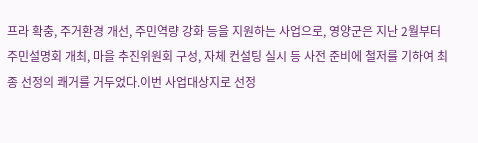프라 확충, 주거환경 개선, 주민역량 강화 등을 지원하는 사업으로, 영양군은 지난 2월부터 주민설명회 개최, 마을 추진위원회 구성, 자체 컨설팅 실시 등 사전 준비에 철저를 기하여 최종 선정의 쾌거를 거두었다.이번 사업대상지로 선정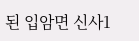된 입암면 신사1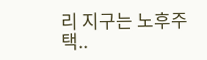리 지구는 노후주택..